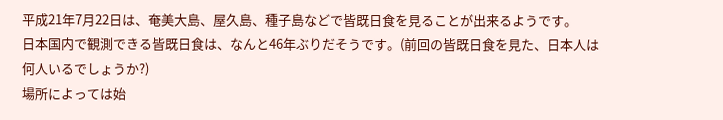平成21年7月22日は、奄美大島、屋久島、種子島などで皆既日食を見ることが出来るようです。
日本国内で観測できる皆既日食は、なんと46年ぶりだそうです。(前回の皆既日食を見た、日本人は何人いるでしょうか?)
場所によっては始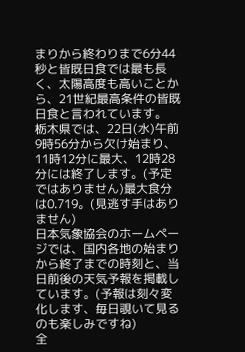まりから終わりまで6分44秒と皆既日食では最も長く、太陽高度も高いことから、21世紀最高条件の皆既日食と言われています。
栃木県では、22日(水)午前9時56分から欠け始まり、11時12分に最大、12時28分には終了します。(予定ではありません)最大食分は0.719。(見逃す手はありません)
日本気象協会のホームページでは、国内各地の始まりから終了までの時刻と、当日前後の天気予報を掲載しています。(予報は刻々変化します、毎日覗いて見るのも楽しみですね)
全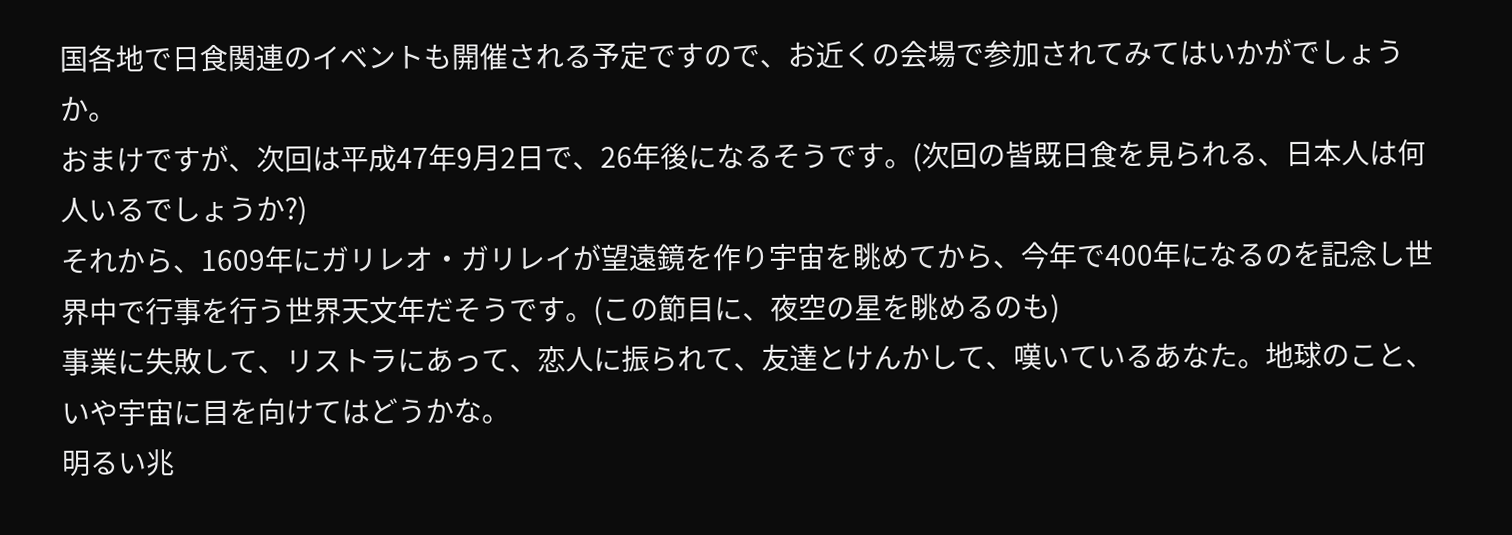国各地で日食関連のイベントも開催される予定ですので、お近くの会場で参加されてみてはいかがでしょうか。
おまけですが、次回は平成47年9月2日で、26年後になるそうです。(次回の皆既日食を見られる、日本人は何人いるでしょうか?)
それから、1609年にガリレオ・ガリレイが望遠鏡を作り宇宙を眺めてから、今年で400年になるのを記念し世界中で行事を行う世界天文年だそうです。(この節目に、夜空の星を眺めるのも)
事業に失敗して、リストラにあって、恋人に振られて、友達とけんかして、嘆いているあなた。地球のこと、いや宇宙に目を向けてはどうかな。
明るい兆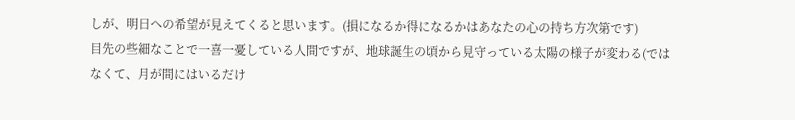しが、明日への希望が見えてくると思います。(損になるか得になるかはあなたの心の持ち方次第です)
目先の些細なことで一喜一憂している人間ですが、地球誕生の頃から見守っている太陽の様子が変わる(ではなくて、月が間にはいるだけ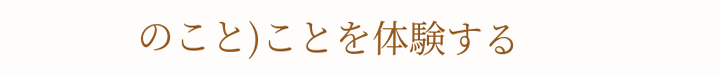のこと)ことを体験する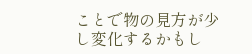ことで物の見方が少し変化するかもし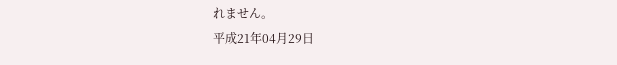れません。
平成21年04月29日